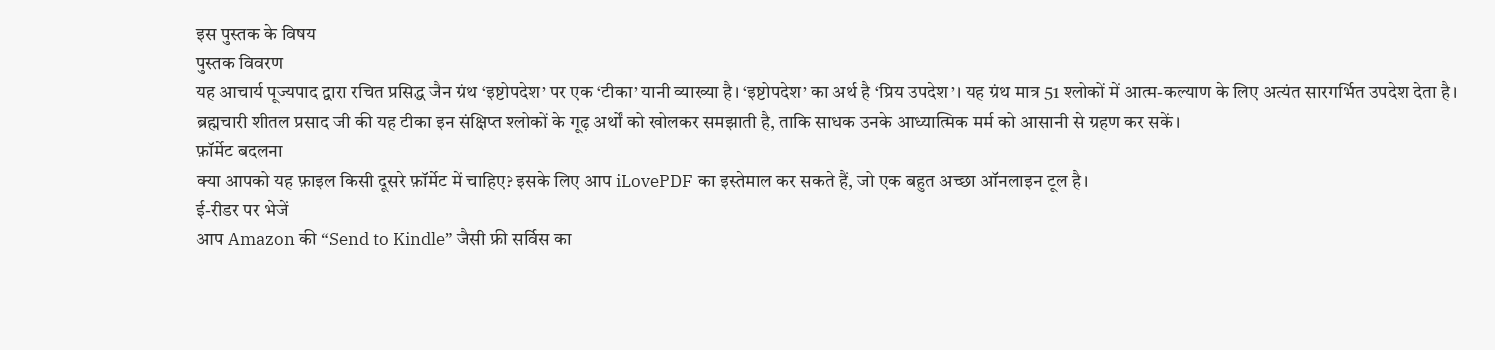इस पुस्तक के विषय
पुस्तक विवरण
यह आचार्य पूज्यपाद द्वारा रचित प्रसिद्ध जैन ग्रंथ ‘इष्टोपदेश’ पर एक ‘टीका’ यानी व्याख्या है। ‘इष्टोपदेश’ का अर्थ है ‘प्रिय उपदेश’। यह ग्रंथ मात्र 51 श्लोकों में आत्म-कल्याण के लिए अत्यंत सारगर्भित उपदेश देता है। ब्रह्मचारी शीतल प्रसाद जी की यह टीका इन संक्षिप्त श्लोकों के गूढ़ अर्थों को खोलकर समझाती है, ताकि साधक उनके आध्यात्मिक मर्म को आसानी से ग्रहण कर सकें।
फ़ॉर्मेट बदलना
क्या आपको यह फ़ाइल किसी दूसरे फ़ॉर्मेट में चाहिए? इसके लिए आप iLovePDF का इस्तेमाल कर सकते हैं, जो एक बहुत अच्छा ऑनलाइन टूल है।
ई-रीडर पर भेजें
आप Amazon की “Send to Kindle” जैसी फ्री सर्विस का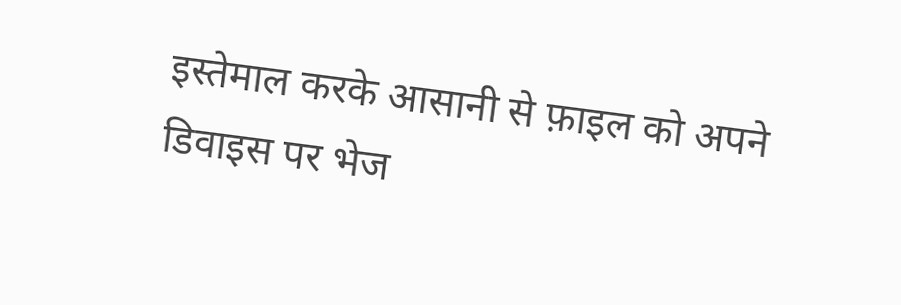इस्तेमाल करके आसानी से फ़ाइल को अपने डिवाइस पर भेज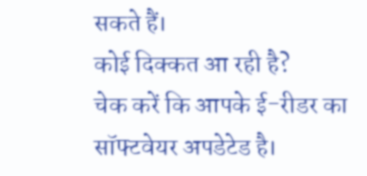सकते हैं।
कोई दिक्कत आ रही है?
चेक करें कि आपके ई-रीडर का सॉफ्टवेयर अपडेटेड है।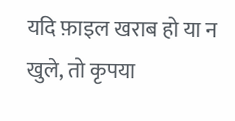यदि फ़ाइल खराब हो या न खुले, तो कृपया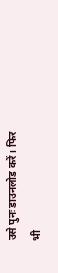उसे पुनः डाउनलोड करें। फिर भी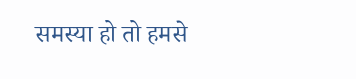समस्या हो तो हमसे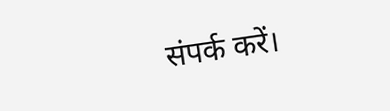संपर्क करें।